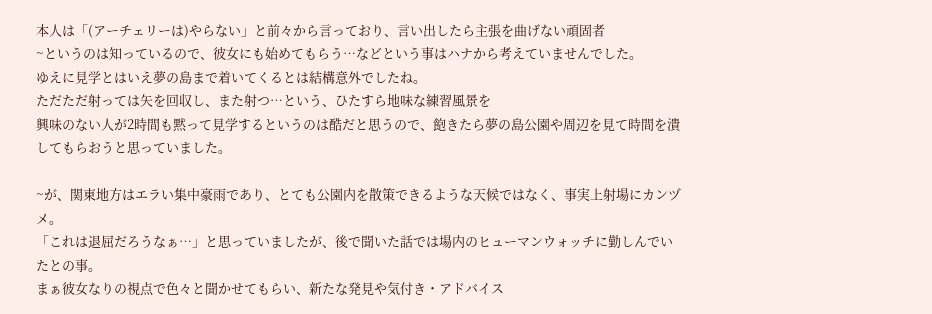本人は「(アーチェリーは)やらない」と前々から言っており、言い出したら主張を曲げない頑固者
~というのは知っているので、彼女にも始めてもらう…などという事はハナから考えていませんでした。
ゆえに見学とはいえ夢の島まで着いてくるとは結構意外でしたね。
ただただ射っては矢を回収し、また射つ…という、ひたすら地味な練習風景を
興味のない人が2時間も黙って見学するというのは酷だと思うので、飽きたら夢の島公園や周辺を見て時間を潰してもらおうと思っていました。

~が、関東地方はエラい集中豪雨であり、とても公園内を散策できるような天候ではなく、事実上射場にカンヅメ。
「これは退屈だろうなぁ…」と思っていましたが、後で聞いた話では場内のヒューマンウォッチに勤しんでいたとの事。
まぁ彼女なりの視点で色々と聞かせてもらい、新たな発見や気付き・アドバイス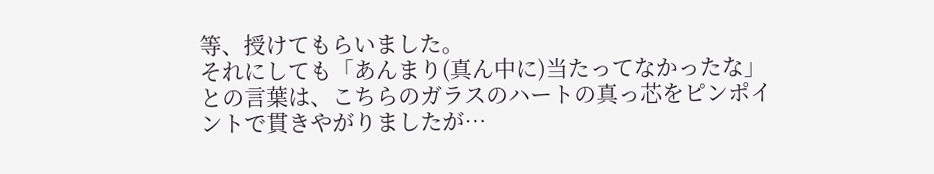等、授けてもらいました。
それにしても「あんまり(真ん中に)当たってなかったな」との言葉は、こちらのガラスのハートの真っ芯をピンポイントで貫きやがりましたが…